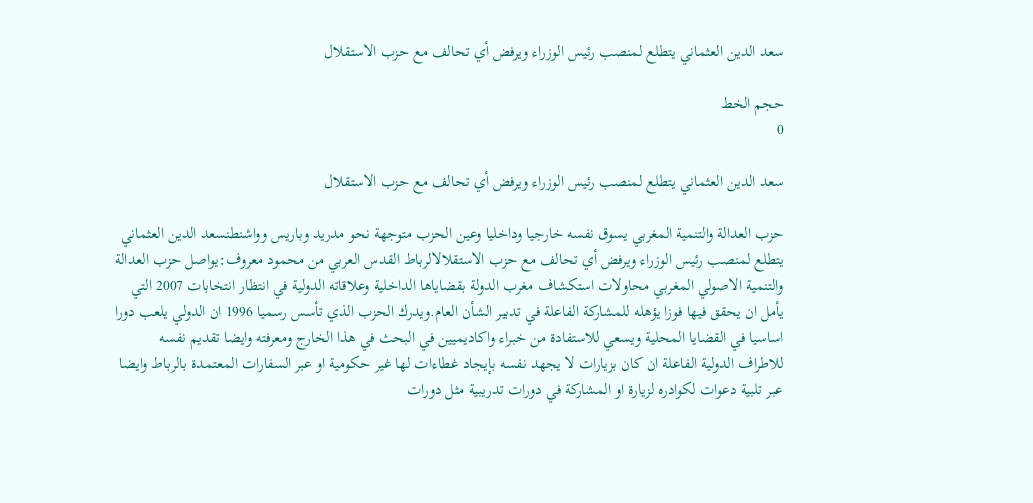سعد الدين العثماني يتطلع لمنصب رئيس الوزراء ويرفض أي تحالف مع حزب الاستقلال

حجم الخط
0

سعد الدين العثماني يتطلع لمنصب رئيس الوزراء ويرفض أي تحالف مع حزب الاستقلال

حزب العدالة والتنمية المغربي يسوق نفسه خارجيا وداخليا وعين الحزب متوجهة نحو مدريد وباريس وواشنطنسعد الدين العثماني يتطلع لمنصب رئيس الوزراء ويرفض أي تحالف مع حزب الاستقلالالرباط القدس العربي من محمود معروف:يواصل حزب العدالة والتنمية الاصولي المغربي محاولات استكشاف مغرب الدولة بقضاياها الداخلية وعلاقاته الدولية في انتظار انتخابات 2007 التي يأمل ان يحقق فيها فوزا يؤهله للمشاركة الفاعلة في تدبير الشأن العام.ويدرك الحزب الذي تأسس رسميا 1996 ان الدولي يلعب دورا اساسيا في القضايا المحلية ويسعي للاستفادة من خبراء واكاديميين في البحث في هذا الخارج ومعرفته وايضا تقديم نفسه للاطراف الدولية الفاعلة ان كان بزيارات لا يجهد نفسه بإيجاد غطاءات لها غير حكومية او عبر السفارات المعتمدة بالرباط وايضا عبر تلبية دعوات لكوادره لزيارة او المشاركة في دورات تدريبية مثل دورات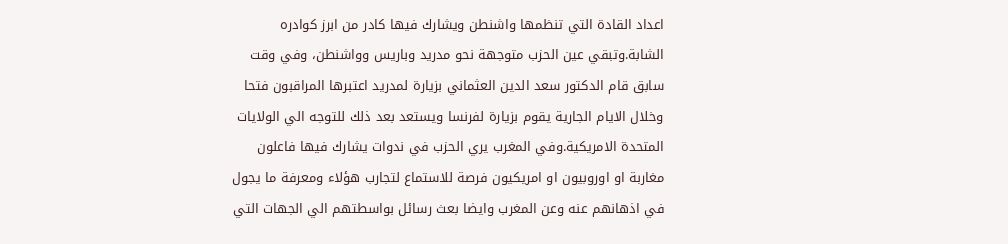اعداد القادة التي تنظمها واشنطن ويشارك فيها كادر من ابرز كوادره الشابة.وتبقي عين الحزب متوجهة نحو مدريد وباريس وواشنطن، وفي وقت سابق قام الدكتور سعد الدين العثماني بزيارة لمدريد اعتبرها المراقبون فتحا وخلال الايام الجارية يقوم بزيارة لفرنسا ويستعد بعد ذلك للتوجه الي الولايات المتحدة الامريكية.وفي المغرب يري الحزب في ندوات يشارك فيها فاعلون مغاربة او اوروبيون او امريكيون فرصة للاستماع لتجارب هؤلاء ومعرفة ما يجول في اذهانهم عنه وعن المغرب وايضا بعث رسائل بواسطتهم الي الجهات التي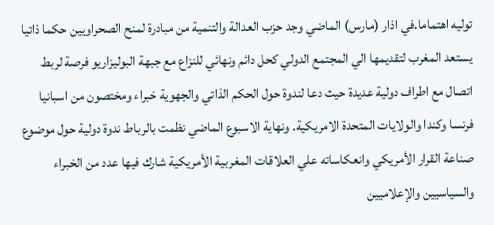توليه اهتماما.في اذار (مارس) الماضي وجد حزب العدالة والتنمية من مبادرة لمنح الصحراويين حكما ذاتيا يستعد المغرب لتقديمها الي المجتمع الدولي كحل دائم ونهائي للنزاع مع جبهة البوليزاريو فرصة لربط اتصال مع اطراف دولية عديدة حيث دعا لندوة حول الحكم الذاتي والجهوية خبراء ومختصون من اسبانيا فرنسا وكندا والولايات المتحدة الامريكية. ونهاية الاسبوع الماضي نظمت بالرباط ندوة دولية حول موضوع صناعة القرار الأمريكي وانعكاساته علي العلاقات المغربية الأمريكية شارك فيها عدد من الخبراء والسياسيين والإعلاميين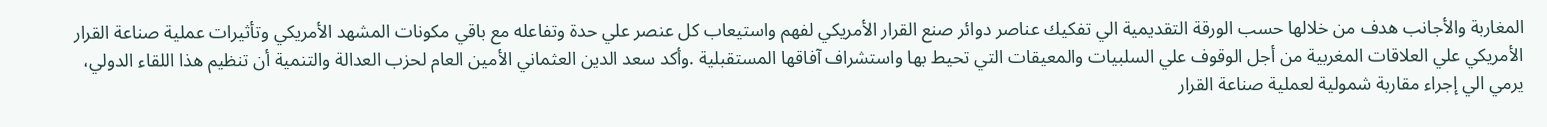المغاربة والأجانب هدف من خلالها حسب الورقة التقديمية الي تفكيك عناصر دوائر صنع القرار الأمريكي لفهم واستيعاب كل عنصر علي حدة وتفاعله مع باقي مكونات المشهد الأمريكي وتأثيرات عملية صناعة القرار الأمريكي علي العلاقات المغربية من أجل الوقوف علي السلبيات والمعيقات التي تحيط بها واستشراف آفاقها المستقبلية .وأكد سعد الدين العثماني الأمين العام لحزب العدالة والتنمية أن تنظيم هذا اللقاء الدولي، يرمي الي إجراء مقاربة شمولية لعملية صناعة القرار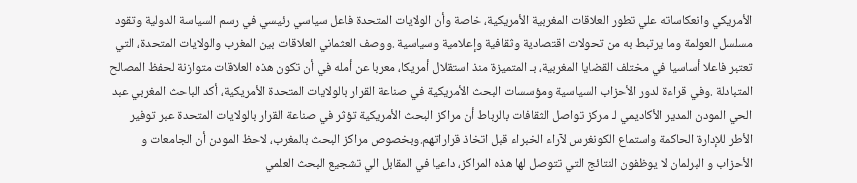الأمريكي وانعكاساته علي تطور العلاقات المغربية الأمريكية، خاصة وأن الولايات المتحدة فاعل سياسي رئيسي في رسم السياسة الدولية وتقود مسلسل العولمة وما يرتبط به من تحولات اقتصادية وثقافية وإعلامية وسياسية .ووصف العثماني العلاقات بين المغرب والولايات المتحدة، التي تعتبر فاعلا أساسيا في مختلف القضايا المغربية، بـ المتميزة منذ استقلال أمريكا، معربا عن أمله في أن تكون هذه العلاقات متوازنة لحفظ المصالح المتبادلة .وفي قراءة لدور الأحزاب السياسية ومؤسسات البحث الأمريكية في صناعة القرار بالولايات المتحدة الأمريكية، أكد الباحث المغربي عبد الحي المودن المدير الأكاديمي لـ مركز تواصل الثقافات بالرباط أن مراكز البحث الأمريكية تؤثر في صناعة القرار بالولايات المتحدة عبر توفير الأطر للإدارة الحاكمة واستماع الكونغرس لآراء الخبراء قبل اتخاذ قراراتهم.وبخصوص مراكز البحث بالمغرب، لاحظ المودن أن الجامعات و الأحزاب و البرلمان لا يوظفون النتائج التي تتوصل لها هذه المراكز، داعيا في المقابل الي تشجيع البحث العلمي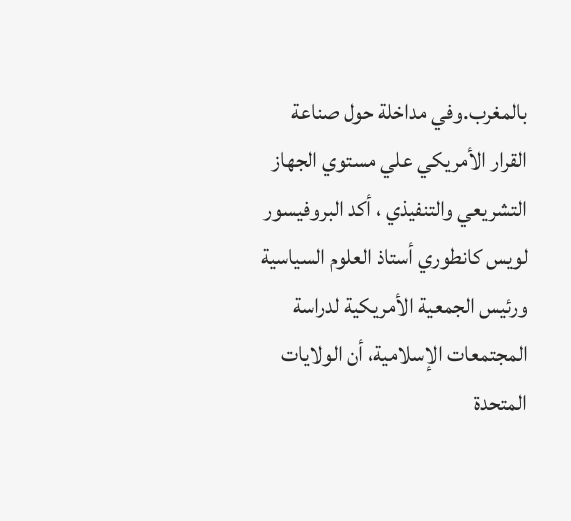بالمغرب.وفي مداخلة حول صناعة القرار الأمريكي علي مستوي الجهاز التشريعي والتنفيذي ، أكد البروفيسور لويس كانطوري أستاذ العلوم السياسية ورئيس الجمعية الأمريكية لدراسة المجتمعات الإسلامية، أن الولايات المتحدة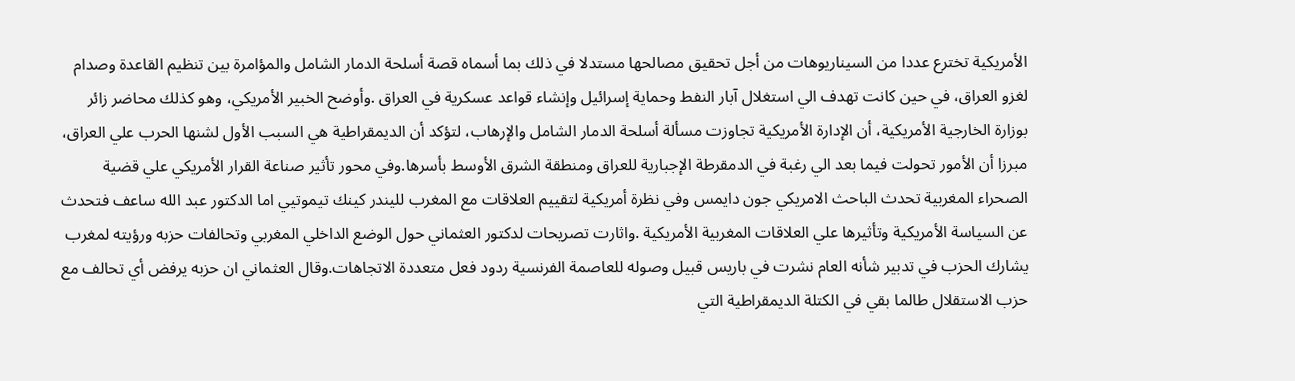الأمريكية تخترع عددا من السيناريوهات من أجل تحقيق مصالحها مستدلا في ذلك بما أسماه قصة أسلحة الدمار الشامل والمؤامرة بين تنظيم القاعدة وصدام لغزو العراق، في حين كانت تهدف الي استغلال آبار النفط وحماية إسرائيل وإنشاء قواعد عسكرية في العراق .وأوضح الخبير الأمريكي، وهو كذلك محاضر زائر بوزارة الخارجية الأمريكية، أن الإدارة الأمريكية تجاوزت مسألة أسلحة الدمار الشامل والإرهاب، لتؤكد أن الديمقراطية هي السبب الأول لشنها الحرب علي العراق، مبرزا أن الأمور تحولت فيما بعد الي رغبة في الدمقرطة الإجبارية للعراق ومنطقة الشرق الأوسط بأسرها.وفي محور تأثير صناعة القرار الأمريكي علي قضية الصحراء المغربية تحدث الباحث الامريكي جون دايمس وفي نظرة أمريكية لتقييم العلاقات مع المغرب لليندر كينك تيموتيي اما الدكتور عبد الله ساعف فتحدث عن السياسة الأمريكية وتأثيرها علي العلاقات المغربية الأمريكية .واثارت تصريحات لدكتور العثماني حول الوضع الداخلي المغربي وتحالفات حزبه ورؤيته لمغرب يشارك الحزب في تدبير شأنه العام نشرت في باريس قبيل وصوله للعاصمة الفرنسية ردود فعل متعددة الاتجاهات.وقال العثماني ان حزبه يرفض أي تحالف مع حزب الاستقلال طالما بقي في الكتلة الديمقراطية التي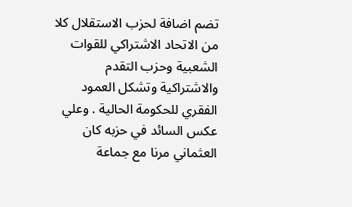تضم اضافة لحزب الاستقلال كلا من الاتحاد الاشتراكي للقوات الشعبية وحزب التقدم والاشتراكية وتشكل العمود الفقري للحكومة الحالية . وعلي عكس السائد في حزبه كان العثماني مرنا مع جماعة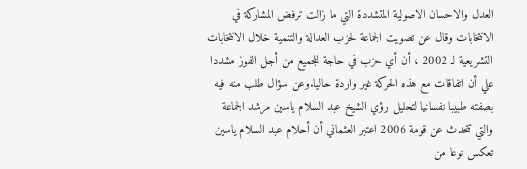العدل والاحسان الاصولية المتشددة التي ما زالت ترفض المشاركة في الانتخابات وقال عن تصويت الجماعة لحزب العدالة والتنمية خلال الانتخابات التشريعية لـ 2002 ، أن أي حزب في حاجة للجميع من أجل الفوز مشددا علي أن اتفاقات مع هذه الحركة غير واردة حاليا.وعن سؤال طلب منه فيه بصفته طبيبا نفسانيا لتحليل رؤي الشيخ عبد السلام ياسين مرشد الجماعة والتي تتحدث عن قومة 2006 اعتبر العثماني أن أحلام عبد السلام ياسين تعكس نوعا من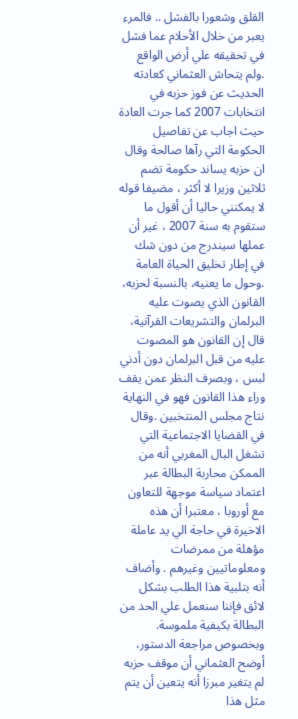القلق وشعورا بالفشل .. فالمرء يعبر من خلال الأحلام عما فشل في تحقيقه علي أرض الواقع .ولم يتحاش العثماني كعادته الحديث عن فوز حزبه في انتخابات 2007 كما جرت العادة حيث اجاب عن تفاصيل الحكومة التي رآها صالحة وقال ان حزبه يساند حكومة تضم ثلاثين وزيرا لا أكثر ، مضيفا قوله لا يمكنني حاليا أن أقول ما ستقوم به سنة 2007 ، غير أن عملها سيندرج من دون شك في إطار تخليق الحياة العامة .وحول ما يعنيه، بالنسبة لحزبه، القانون الذي يصوت عليه البرلمان والتشريعات القرآنية، قال إن القانون هو المصوت عليه من قبل البرلمان دون أدني لبس ، وبصرف النظر عمن يقف وراء هذا القانون فهو في النهاية نتاج مجلس المنتخبين .وقال في القضايا الاجتماعية التي تشغل البال المغربي أنه من الممكن محاربة البطالة عبر اعتماد سياسة موجهة للتعاون مع أوروبا ، معتبرا أن هذه الاخيرة في حاجة الي يد عاملة مؤهلة من ممرضات ومعلوماتيين وغيرهم . وأضاف أنه بتلبية هذا الطلب بشكل لائق فإننا سنعمل علي الحد من البطالة بكيفية ملموسة. وبخصوص مراجعة الدستور، أوضح العثماني أن موقف حزبه لم يتغير مبرزا أنه يتعين أن يتم مثل هذا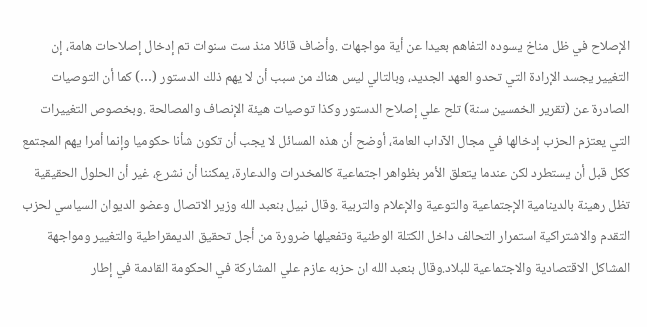الإصلاح في ظل مناخ يسوده التفاهم بعيدا عن أية مواجهات .وأضاف قائلا منذ ست سنوات تم إدخال إصلاحات هامة، إن التغيير يجسد الإرادة التي تحدو العهد الجديد، وبالتالي ليس هناك من سبب أن لا يهم ذلك الدستور (…) كما أن التوصيات الصادرة عن (تقرير الخمسين سنة) تلح علي إصلاح الدستور وكذا توصيات هيئة الإنصاف والمصالحة .وبخصوص التغييرات التي يعتزم الحزب إدخالها في مجال الآداب العامة، أوضح أن هذه المسائل لا يجب أن تكون شأنا حكوميا وإنما أمرا يهم المجتمع ككل قبل أن يستطرد لكن عندما يتعلق الأمر بظواهر اجتماعية كالمخدرات والدعارة، يمكننا أن نشرع، غير أن الحلول الحقيقية تظل رهينة بالدينامية الإجتماعية والتوعية والإعلام والتربية .وقال نبيل بنعبد الله وزير الاتصال وعضو الديوان السياسي لحزب التقدم والاشتراكية استمرار التحالف داخل الكتلة الوطنية وتفعيلها ضرورة من أجل تحقيق الديمقراطية والتغيير ومواجهة المشاكل الاقتصادية والاجتماعية للبلاد.وقال بنعبد الله ان حزبه عازم علي المشاركة في الحكومة القادمة في إطار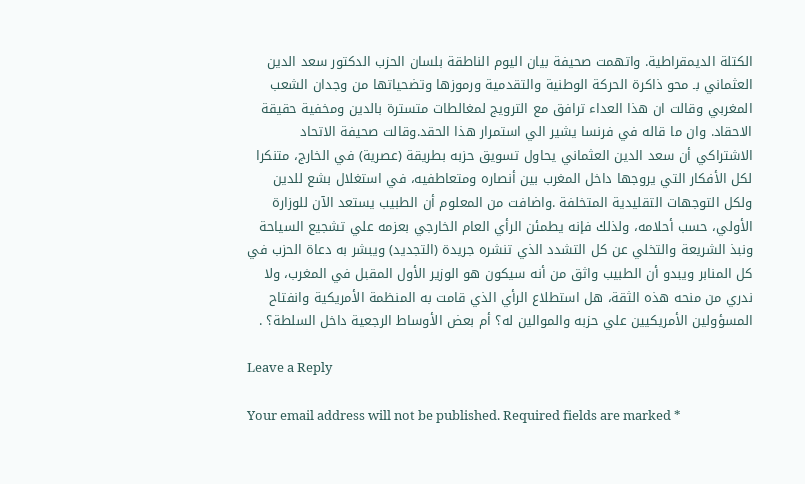الكتلة الديمقراطية. واتهمت صحيفة بيان اليوم الناطقة بلسان الحزب الدكتور سعد الدين العثماني بـ محو ذاكرة الحركة الوطنية والتقدمية ورموزها وتضحياتها من وجدان الشعب المغربي وقالت ان هذا العداء ترافق مع الترويج لمغالطات متسترة بالدين ومخفية حقيقة الاحقاد. وان ما قاله في فرنسا يشير الي استمرار هذا الحقد.وقالت صحيفة الاتحاد الاشتراكي أن سعد الدين العثماني يحاول تسويق حزبه بطريقة (عصرية) في الخارج، متنكرا لكل الأفكار التي يروجها داخل المغرب بين أنصاره ومتعاطفيه، في استغلال بشع للدين ولكل التوجهات التقليدية المتخلفة .واضافت من المعلوم أن الطبيب يستعد الآن للوزارة الأولي، حسب أحلامه، ولذلك فإنه يطمئن الرأي العام الخارجي بعزمه علي تشجيع السياحة ونبذ الشريعة والتخلي عن كل التشدد الذي تنشره جريدة (التجديد) ويبشر به دعاة الحزب في كل المنابر ويبدو أن الطبيب واثق من أنه سيكون هو الوزير الأول المقبل في المغرب، ولا ندري من منحه هذه الثقة، هل استطلاع الرأي الذي قامت به المنظمة الأمريكية وانفتاح المسؤولين الأمريكيين علي حزبه والموالين له؟ أم بعض الأوساط الرجعية داخل السلطة؟ .

Leave a Reply

Your email address will not be published. Required fields are marked *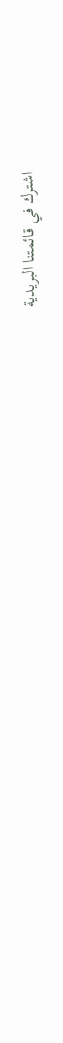اشترك في قائمتنا البريدية